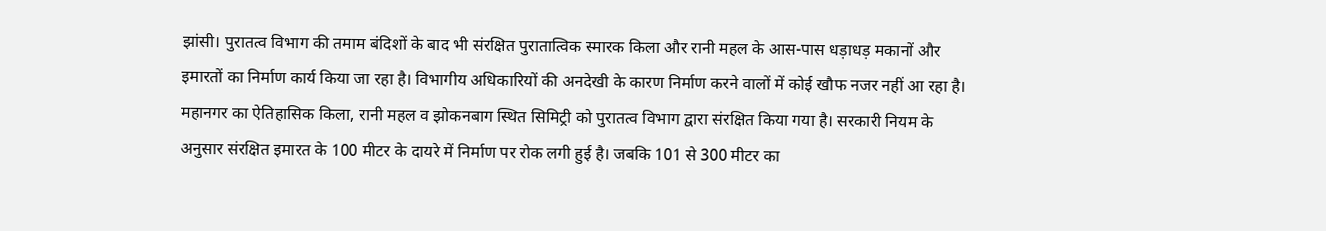झांसी। पुरातत्व विभाग की तमाम बंदिशों के बाद भी संरक्षित पुरातात्विक स्मारक किला और रानी महल के आस-पास धड़ाधड़ मकानों और इमारतों का निर्माण कार्य किया जा रहा है। विभागीय अधिकारियों की अनदेखी के कारण निर्माण करने वालों में कोई खौफ नजर नहीं आ रहा है।
महानगर का ऐतिहासिक किला, रानी महल व झोकनबाग स्थित सिमिट्री को पुरातत्व विभाग द्वारा संरक्षित किया गया है। सरकारी नियम के अनुसार संरक्षित इमारत के 100 मीटर के दायरे में निर्माण पर रोक लगी हुई है। जबकि 101 से 300 मीटर का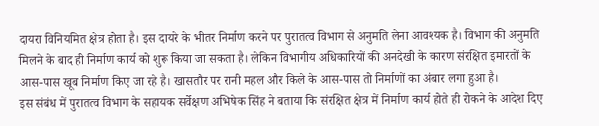दायरा विनियमित क्षेत्र होता है। इस दायरे के भीतर निर्माण करने पर पुरातत्व विभाग से अनुमति लेना आवश्यक है। विभाग की अनुमति मिलने के बाद ही निर्माण कार्य को शुरू किया जा सकता है। लेकिन विभागीय अधिकारियों की अनदेखी के कारण संरक्षित इमारतों के आस-पास खूब निर्माण किए जा रहे है। खासतौर पर रानी महल और किले के आस-पास तो निर्माणों का अंबार लगा हुआ है।
इस संबंध में पुरातत्व विभाग के सहायक सर्वेक्षण अभिषेक सिंह ने बताया कि संरक्षित क्षेत्र में निर्माण कार्य होते ही रोकने के आदेश दिए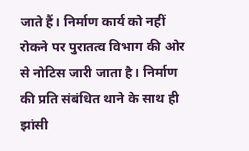जाते हैं। निर्माण कार्य को नहीं रोकने पर पुरातत्व विभाग की ओर से नोटिस जारी जाता है। निर्माण की प्रति संबंधित थाने के साथ ही झांसी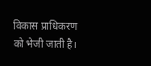विकास प्राधिकरण को भेजी जाती है।